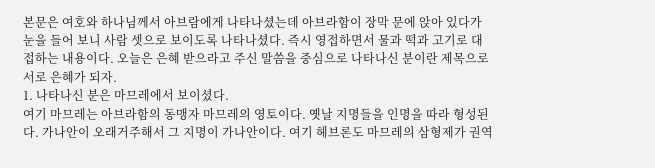본문은 여호와 하나님께서 아브람에게 나타나셨는데 아브라함이 장막 문에 앉아 있다가 눈을 들어 보니 사람 셋으로 보이도록 나타나셨다. 즉시 영접하면서 물과 떡과 고기로 대접하는 내용이다. 오늘은 은혜 받으라고 주신 말씀을 중심으로 나타나신 분이란 제목으로 서로 은혜가 되자.
1. 나타나신 분은 마므레에서 보이셨다.
여기 마므레는 아브라함의 동맹자 마므레의 영토이다. 옛날 지명들을 인명을 따라 형성된다. 가나안이 오래거주해서 그 지명이 가나안이다. 여기 헤브론도 마므레의 삼형제가 권역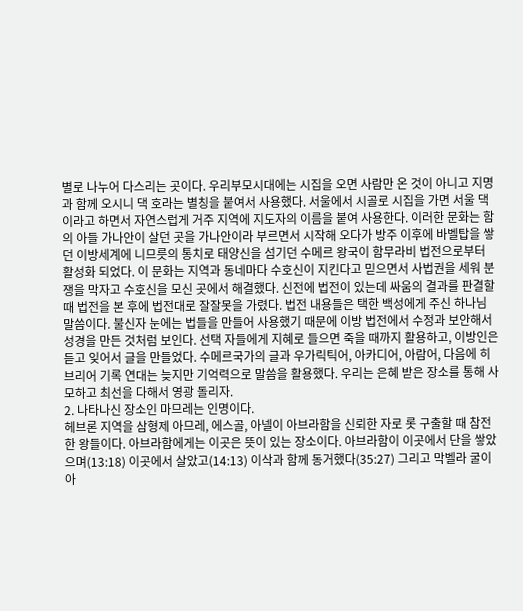별로 나누어 다스리는 곳이다. 우리부모시대에는 시집을 오면 사람만 온 것이 아니고 지명과 함께 오시니 댁 호라는 별칭을 붙여서 사용했다. 서울에서 시골로 시집을 가면 서울 댁이라고 하면서 자연스럽게 거주 지역에 지도자의 이름을 붙여 사용한다. 이러한 문화는 함의 아들 가나안이 살던 곳을 가나안이라 부르면서 시작해 오다가 방주 이후에 바벨탑을 쌓던 이방세계에 니므릇의 통치로 태양신을 섬기던 수메르 왕국이 함무라비 법전으로부터 활성화 되었다. 이 문화는 지역과 동네마다 수호신이 지킨다고 믿으면서 사법권을 세워 분쟁을 막자고 수호신을 모신 곳에서 해결했다. 신전에 법전이 있는데 싸움의 결과를 판결할 때 법전을 본 후에 법전대로 잘잘못을 가렸다. 법전 내용들은 택한 백성에게 주신 하나님 말씀이다. 불신자 눈에는 법들을 만들어 사용했기 때문에 이방 법전에서 수정과 보안해서 성경을 만든 것처럼 보인다. 선택 자들에게 지혜로 들으면 죽을 때까지 활용하고, 이방인은 듣고 잊어서 글을 만들었다. 수메르국가의 글과 우가릭틱어, 아카디어, 아람어, 다음에 히브리어 기록 연대는 늦지만 기억력으로 말씀을 활용했다. 우리는 은혜 받은 장소를 통해 사모하고 최선을 다해서 영광 돌리자.
2. 나타나신 장소인 마므레는 인명이다.
헤브론 지역을 삼형제 아므레, 에스골, 아넬이 아브라함을 신뢰한 자로 롯 구출할 때 참전한 왕들이다. 아브라함에게는 이곳은 뜻이 있는 장소이다. 아브라함이 이곳에서 단을 쌓았으며(13:18) 이곳에서 살았고(14:13) 이삭과 함께 동거했다(35:27) 그리고 막벨라 굴이 아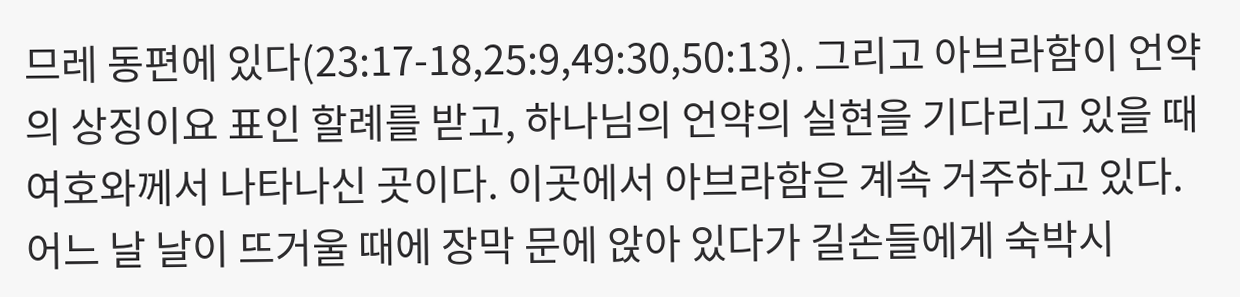므레 동편에 있다(23:17-18,25:9,49:30,50:13). 그리고 아브라함이 언약의 상징이요 표인 할례를 받고, 하나님의 언약의 실현을 기다리고 있을 때 여호와께서 나타나신 곳이다. 이곳에서 아브라함은 계속 거주하고 있다. 어느 날 날이 뜨거울 때에 장막 문에 앉아 있다가 길손들에게 숙박시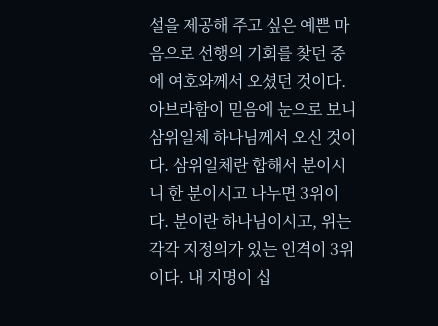설을 제공해 주고 싶은 예쁜 마음으로 선행의 기회를 찾던 중에 여호와께서 오셨던 것이다. 아브라함이 믿음에 눈으로 보니 삼위일체 하나님께서 오신 것이다. 삼위일체란 합해서 분이시니 한 분이시고 나누면 3위이다. 분이란 하나님이시고, 위는 각각 지정의가 있는 인격이 3위이다. 내 지명이 십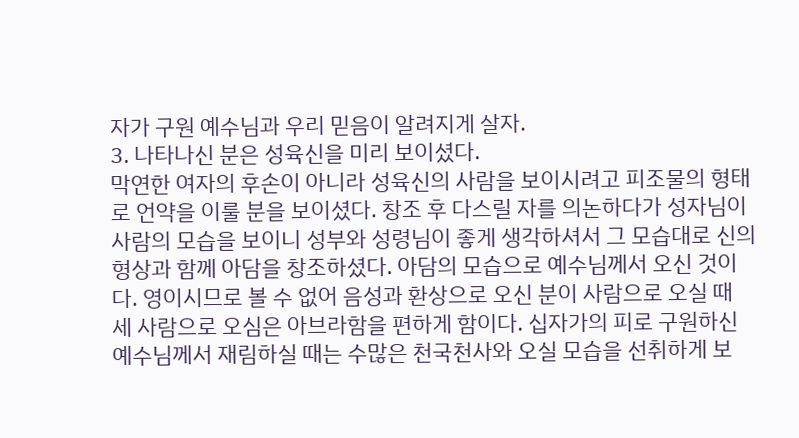자가 구원 예수님과 우리 믿음이 알려지게 살자.
3. 나타나신 분은 성육신을 미리 보이셨다.
막연한 여자의 후손이 아니라 성육신의 사람을 보이시려고 피조물의 형태로 언약을 이룰 분을 보이셨다. 창조 후 다스릴 자를 의논하다가 성자님이 사람의 모습을 보이니 성부와 성령님이 좋게 생각하셔서 그 모습대로 신의 형상과 함께 아담을 창조하셨다. 아담의 모습으로 예수님께서 오신 것이다. 영이시므로 볼 수 없어 음성과 환상으로 오신 분이 사람으로 오실 때 세 사람으로 오심은 아브라함을 편하게 함이다. 십자가의 피로 구원하신 예수님께서 재림하실 때는 수많은 천국천사와 오실 모습을 선취하게 보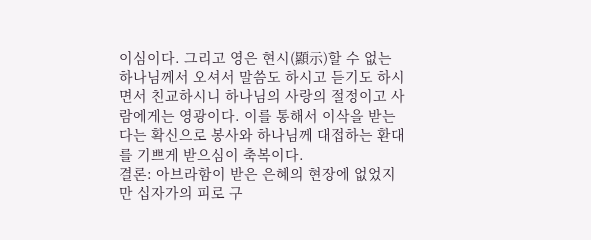이심이다. 그리고 영은 현시(顯示)할 수 없는 하나님께서 오셔서 말씀도 하시고 듣기도 하시면서 친교하시니 하나님의 사랑의 절정이고 사람에게는 영광이다. 이를 통해서 이삭을 받는다는 확신으로 봉사와 하나님께 대접하는 환대를 기쁘게 받으심이 축복이다.
결론: 아브라함이 받은 은혜의 현장에 없었지만 십자가의 피로 구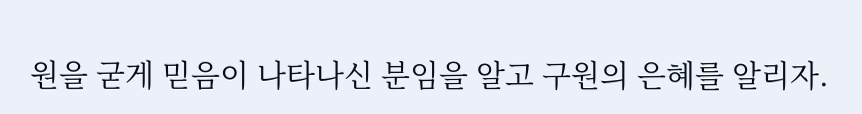원을 굳게 믿음이 나타나신 분임을 알고 구원의 은혜를 알리자.